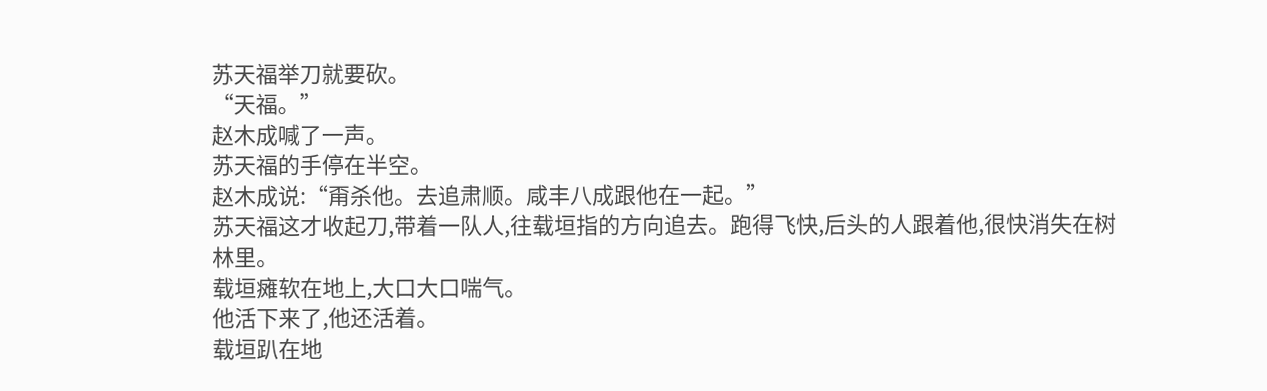苏天福举刀就要砍。
“天福。”
赵木成喊了一声。
苏天福的手停在半空。
赵木成说:“甭杀他。去追肃顺。咸丰八成跟他在一起。”
苏天福这才收起刀,带着一队人,往载垣指的方向追去。跑得飞快,后头的人跟着他,很快消失在树林里。
载垣瘫软在地上,大口大口喘气。
他活下来了,他还活着。
载垣趴在地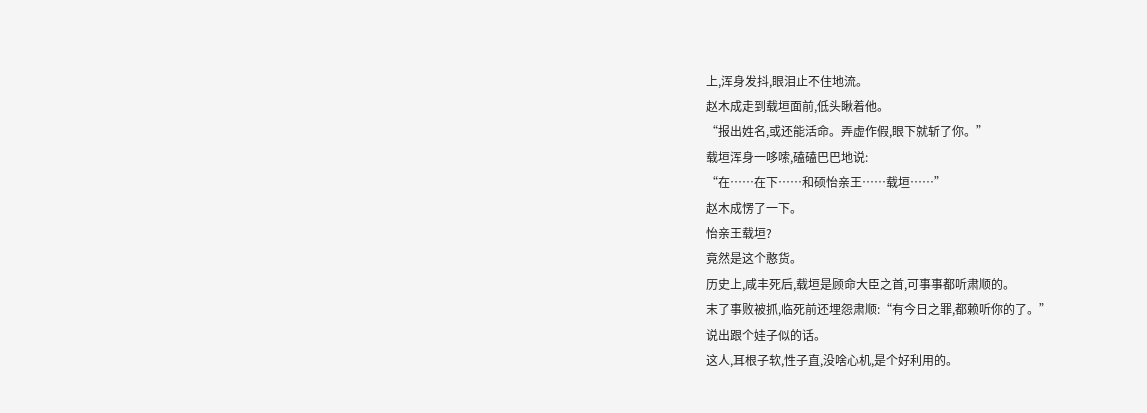上,浑身发抖,眼泪止不住地流。
赵木成走到载垣面前,低头瞅着他。
“报出姓名,或还能活命。弄虚作假,眼下就斩了你。”
载垣浑身一哆嗦,磕磕巴巴地说:
“在……在下……和硕怡亲王……载垣……”
赵木成愣了一下。
怡亲王载垣?
竟然是这个憨货。
历史上,咸丰死后,载垣是顾命大臣之首,可事事都听肃顺的。
末了事败被抓,临死前还埋怨肃顺:“有今日之罪,都赖听你的了。”
说出跟个娃子似的话。
这人,耳根子软,性子直,没啥心机,是个好利用的。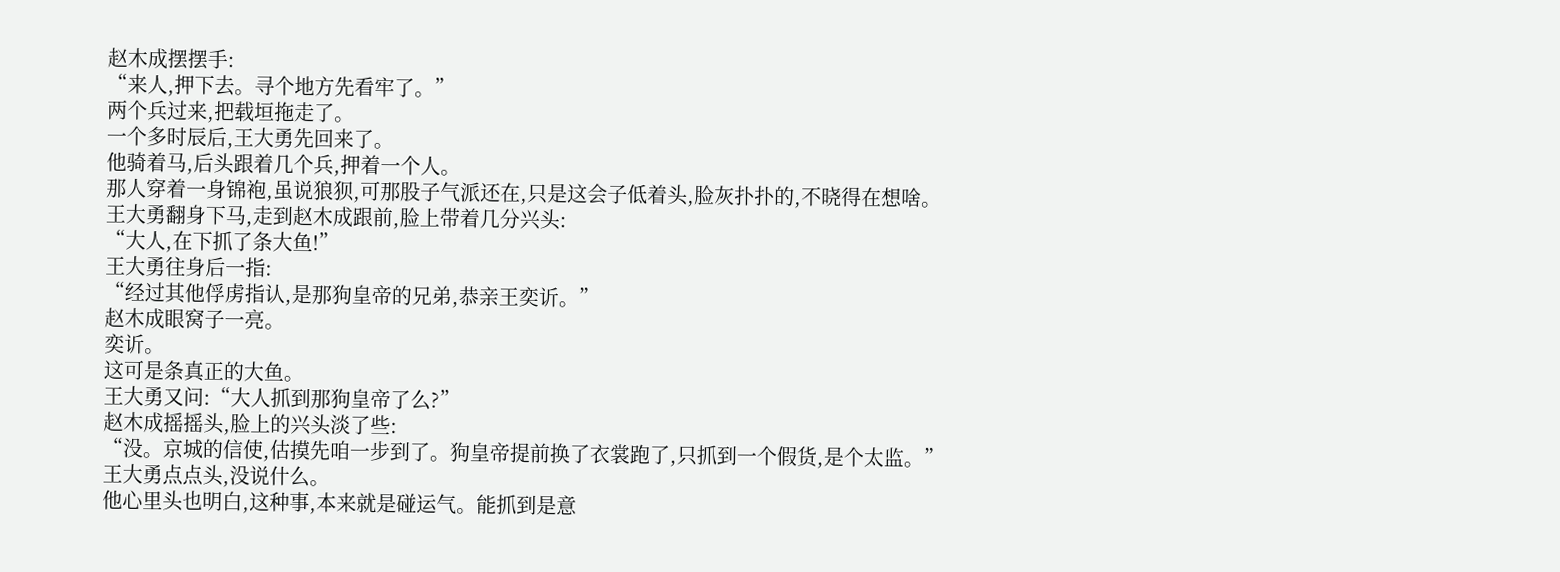赵木成摆摆手:
“来人,押下去。寻个地方先看牢了。”
两个兵过来,把载垣拖走了。
一个多时辰后,王大勇先回来了。
他骑着马,后头跟着几个兵,押着一个人。
那人穿着一身锦袍,虽说狼狈,可那股子气派还在,只是这会子低着头,脸灰扑扑的,不晓得在想啥。
王大勇翻身下马,走到赵木成跟前,脸上带着几分兴头:
“大人,在下抓了条大鱼!”
王大勇往身后一指:
“经过其他俘虏指认,是那狗皇帝的兄弟,恭亲王奕䜣。”
赵木成眼窝子一亮。
奕䜣。
这可是条真正的大鱼。
王大勇又问:“大人抓到那狗皇帝了么?”
赵木成摇摇头,脸上的兴头淡了些:
“没。京城的信使,估摸先咱一步到了。狗皇帝提前换了衣裳跑了,只抓到一个假货,是个太监。”
王大勇点点头,没说什么。
他心里头也明白,这种事,本来就是碰运气。能抓到是意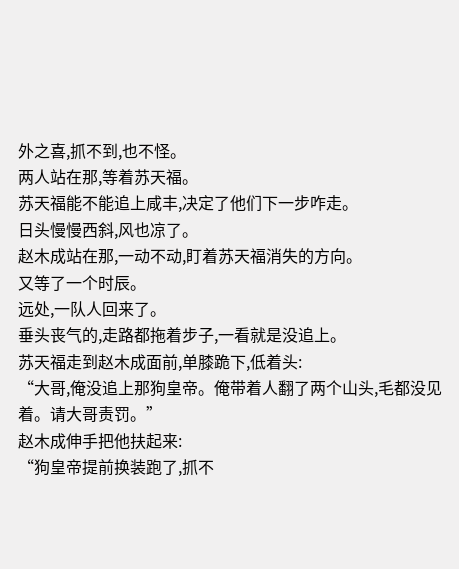外之喜,抓不到,也不怪。
两人站在那,等着苏天福。
苏天福能不能追上咸丰,决定了他们下一步咋走。
日头慢慢西斜,风也凉了。
赵木成站在那,一动不动,盯着苏天福消失的方向。
又等了一个时辰。
远处,一队人回来了。
垂头丧气的,走路都拖着步子,一看就是没追上。
苏天福走到赵木成面前,单膝跪下,低着头:
“大哥,俺没追上那狗皇帝。俺带着人翻了两个山头,毛都没见着。请大哥责罚。”
赵木成伸手把他扶起来:
“狗皇帝提前换装跑了,抓不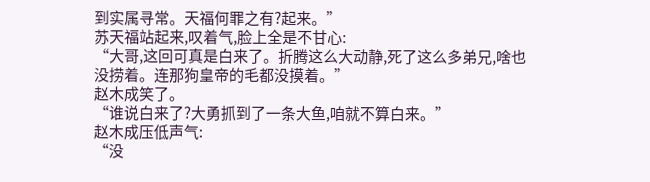到实属寻常。天福何罪之有?起来。”
苏天福站起来,叹着气,脸上全是不甘心:
“大哥,这回可真是白来了。折腾这么大动静,死了这么多弟兄,啥也没捞着。连那狗皇帝的毛都没摸着。”
赵木成笑了。
“谁说白来了?大勇抓到了一条大鱼,咱就不算白来。”
赵木成压低声气:
“没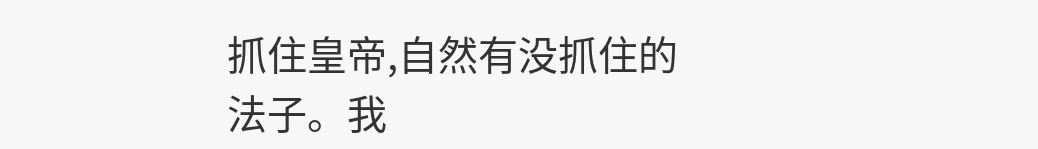抓住皇帝,自然有没抓住的法子。我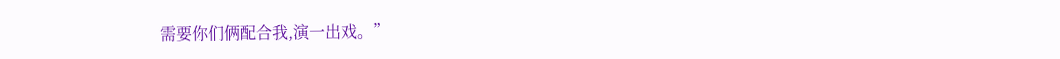需要你们俩配合我,演一出戏。”